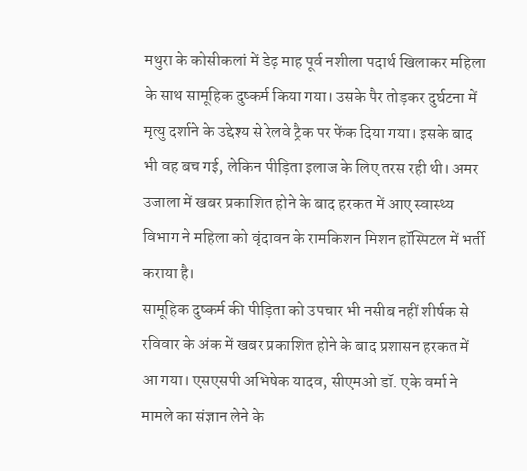मथुरा के कोसीकलां में डेढ़ माह पूर्व नशीला पदार्थ खिलाकर महिला के साथ सामूहिक दुष्कर्म किया गया। उसके पैर तोड़कर दुर्घटना में मृत्यु दर्शाने के उद्देश्य से रेलवे ट्रैक पर फेंक दिया गया। इसके बाद भी वह बच गई, लेकिन पीड़िता इलाज के लिए तरस रही थी। अमर उजाला में खबर प्रकाशित होने के बाद हरकत में आए स्वास्थ्य विभाग ने महिला को वृंदावन के रामकिशन मिशन हॉस्पिटल में भर्ती कराया है।
सामूहिक दुष्कर्म की पीड़िता को उपचार भी नसीब नहीं शीर्षक से रविवार के अंक में खबर प्रकाशित होने के बाद प्रशासन हरकत में आ गया। एसएसपी अभिषेक यादव, सीएमओ डॉ. एके वर्मा ने मामले का संज्ञान लेने के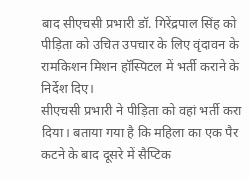बाद सीएचसी प्रभारी डॉ. गिरेंद्रपाल सिंह को पीड़िता को उचित उपचार के लिए वृंदावन के रामकिशन मिशन हॉस्पिटल में भर्ती कराने के निर्देश दिए।
सीएचसी प्रभारी ने पीड़िता को वहां भर्ती करा दिया। बताया गया है कि महिला का एक पैर कटने के बाद दूसरे में सैप्टिक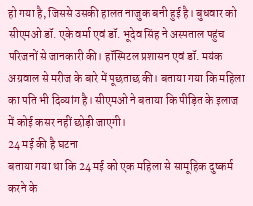हो गया है, जिससे उसकी हालत नाजुक बनी हुई है। बुधवार को सीएमओ डॉ. एके वर्मा एवं डॉ. भूदेव सिंह ने अस्पताल पहुंच परिजनों से जानकारी की। हॉस्पिटल प्रशासन एवं डॉ. मयंक अग्रवाल से मरीज के बारे में पूछताछ की। बताया गया कि महिला का पति भी दिव्यांग है। सीएमओ ने बताया कि पीड़ित के इलाज में कोई कसर नहीं छोड़ी जाएगी।
24 मई की है घटना
बताया गया था कि 24 मई को एक महिला से सामूहिक दुष्कर्म करने के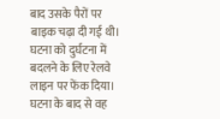बाद उसके पैरों पर बाइक चढ़ा दी गई थी। घटना को दुर्घटना में बदलने के लिए रेलवे लाइन पर फेंक दिया। घटना के बाद से वह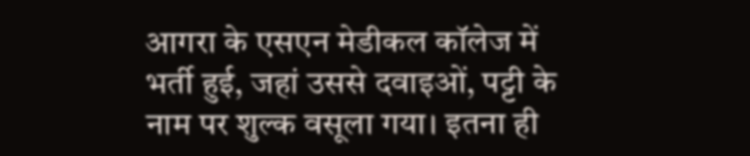आगरा के एसएन मेडीकल कॉलेज में भर्ती हुई, जहां उससे दवाइओं, पट्टी के नाम पर शुल्क वसूला गया। इतना ही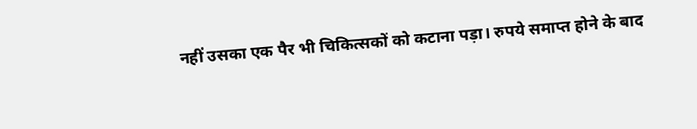नहीं उसका एक पैर भी चिकित्सकों को कटाना पड़ा। रुपये समाप्त होने के बाद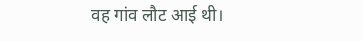वह गांव लौट आई थी।